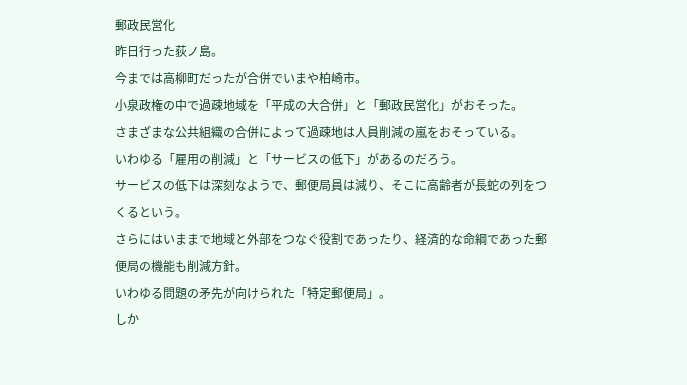郵政民営化
昨日行った荻ノ島。
今までは高柳町だったが合併でいまや柏崎市。
小泉政権の中で過疎地域を「平成の大合併」と「郵政民営化」がおそった。
さまざまな公共組織の合併によって過疎地は人員削減の嵐をおそっている。
いわゆる「雇用の削減」と「サービスの低下」があるのだろう。
サービスの低下は深刻なようで、郵便局員は減り、そこに高齢者が長蛇の列をつくるという。
さらにはいままで地域と外部をつなぐ役割であったり、経済的な命綱であった郵便局の機能も削減方針。
いわゆる問題の矛先が向けられた「特定郵便局」。
しか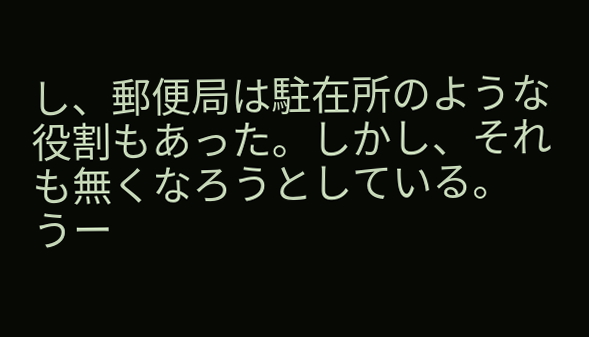し、郵便局は駐在所のような役割もあった。しかし、それも無くなろうとしている。
うー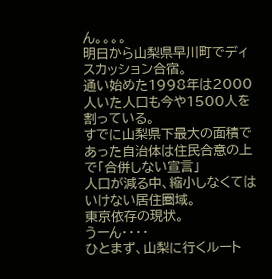ん。。。。
明日から山梨県早川町でディスカッション合宿。
通い始めた1998年は2000人いた人口も今や1500人を割っている。
すでに山梨県下最大の面積であった自治体は住民合意の上で「合併しない宣言」
人口が減る中、縮小しなくてはいけない居住圏域。
東京依存の現状。
うーん・・・・
ひとまず、山梨に行くルート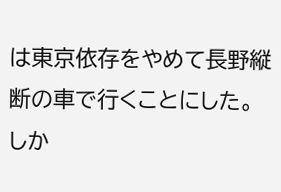は東京依存をやめて長野縦断の車で行くことにした。
しか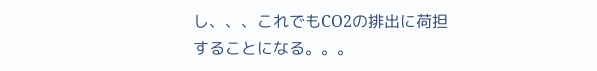し、、、これでもCO2の排出に荷担することになる。。。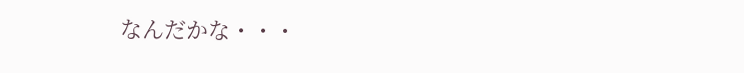なんだかな・・・